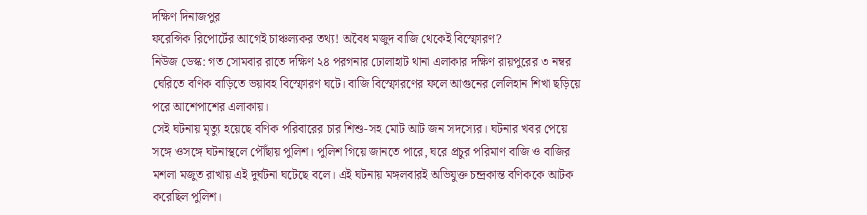দক্ষিণ দিনাজপুর
ফরেন্সিক রিপোর্টের আগেই চাঞ্চল্যকর তথ্য! অবৈধ মজুদ বাজি থেকেই বিস্ফোরণ?
নিউজ ডেস্ক: গত সোমবার রাতে দক্ষিণ ২৪ পরগনার ঢোলাহাট থানা এলাকার দক্ষিণ রায়পুরের ৩ নম্বর ঘেরিতে বণিক বাড়িতে ভয়াবহ বিস্ফোরণ ঘটে। বাজি বিস্ফোরণের ফলে আগুনের লেলিহান শিখা ছড়িয়ে পরে আশেপাশের এলাকায়।
সেই ঘটনায় মৃত্যু হয়েছে বণিক পরিবারের চার শিশু-সহ মোট আট জন সদস্যের। ঘটনার খবর পেয়ে সঙ্গে ওসঙ্গে ঘটনাস্থলে পৌঁছায় পুলিশ। পুলিশ গিয়ে জানতে পারে, ঘরে প্রচুর পরিমাণ বাজি ও বাজির মশলা মজুত রাখায় এই দুর্ঘটনা ঘটেছে বলে। এই ঘটনায় মঙ্গলবারই অভিযুক্ত চন্দ্রকান্ত বণিককে আটক করেছিল পুলিশ।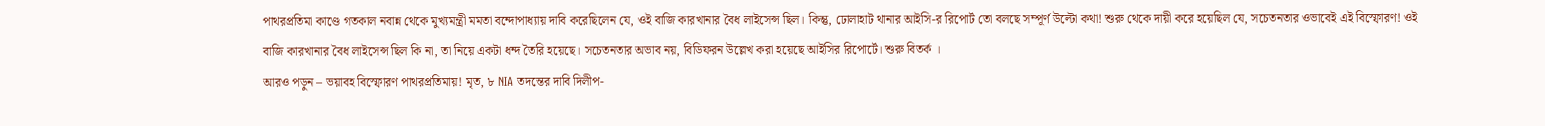পাথরপ্রতিমা কাণ্ডে গতকাল নবান্ন থেকে মুখ্যমন্ত্রী মমতা বন্দোপাধ্যায় দাবি করেছিলেন যে, ওই বাজি কারখানার বৈধ লাইসেন্স ছিল। কিন্তু, ঢোলাহাট থানার আইসি-র রিপোর্ট তো বলছে সম্পূর্ণ উল্টো কথা! শুরু থেকে দায়ী করে হয়েছিল যে, সচেতনতার ওভাবেই এই বিস্ফোরণ! ওই বাজি কারখানার বৈধ লাইসেন্স ছিল কি না, তা নিয়ে একটা ধন্দ তৈরি হয়েছে। সচেতনতার অভাব নয়, বিডিফরন উল্লেখ করা হয়েছে আইসির রিপোর্টে। শুরু বিতর্ক ।
আরও পড়ুন – ভয়াবহ বিস্ফোরণ পাথরপ্রতিমায়! মৃত, ৮ NIA তদন্তের দাবি দিলীপ-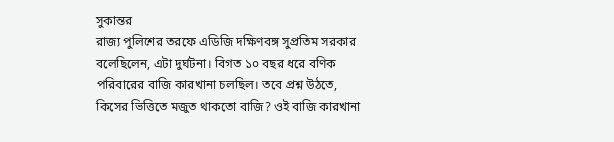সুকান্তর
রাজ্য পুলিশের তরফে এডিজি দক্ষিণবঙ্গ সুপ্রতিম সরকার বলেছিলেন, এটা দুর্ঘটনা। বিগত ১০ বছর ধরে বণিক পরিবারের বাজি কারখানা চলছিল। তবে প্রশ্ন উঠতে, কিসের ভিত্তিতে মজুত থাকতো বাজি? ওই বাজি কারখানা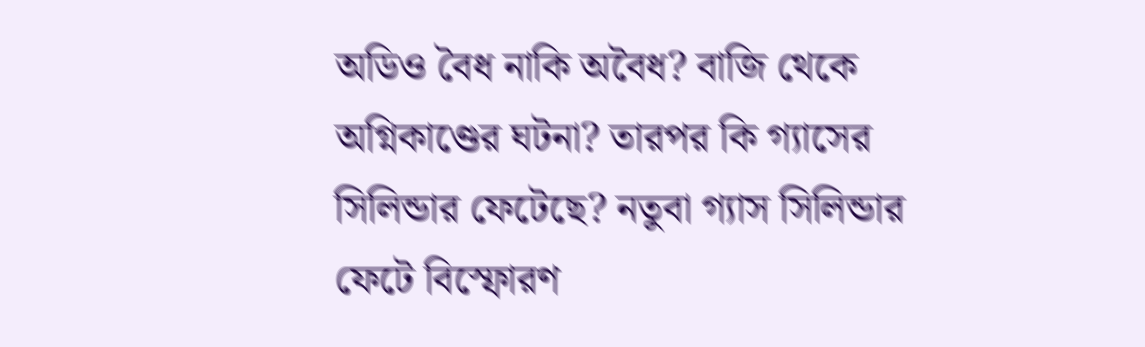অডিও বৈধ নাকি অবৈধ? বাজি থেকে অগ্নিকাণ্ডের ঘটনা? তারপর কি গ্যাসের সিলিন্ডার ফেটেছে? নতুবা গ্যাস সিলিন্ডার ফেটে বিস্ফোরণ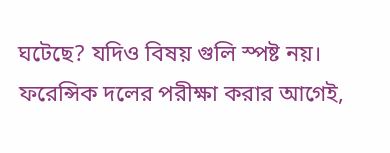ঘটেছে? যদিও বিষয় গুলি স্পষ্ট নয়। ফরেন্সিক দলের পরীক্ষা করার আগেই,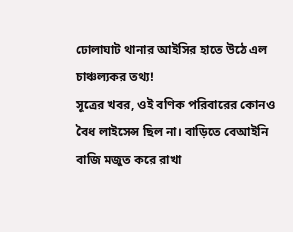ঢোলাঘাট থানার আইসির হাতে উঠে এল চাঞ্চল্যকর তথ্য!
সূত্রের খবর, ওই বণিক পরিবারের কোনও বৈধ লাইসেন্স ছিল না। বাড়িতে বেআইনি বাজি মজুত করে রাখা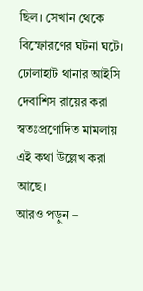ছিল। সেখান থেকে বিস্ফোরণের ঘটনা ঘটে। ঢোলাহাট থানার আইসি দেবাশিস রায়ের করা স্বতঃপ্রণোদিত মামলায় এই কথা উল্লেখ করা আছে।
আরও পড়ুন –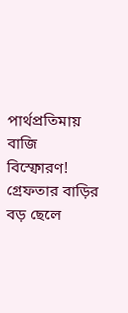পার্থপ্রতিমায় বাজি বিস্ফোরণ! গ্রেফতার বাড়ির বড় ছেলে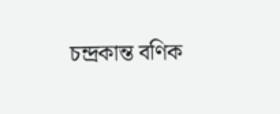চন্দ্রকান্ত বণিক